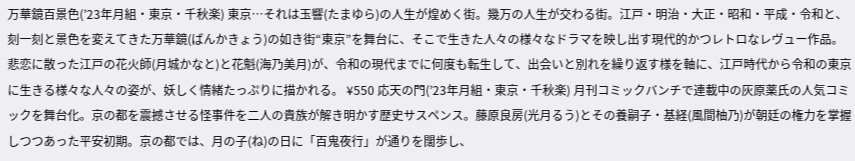万華鏡百景色(’23年月組・東京・千秋楽) 東京…それは玉響(たまゆら)の人生が煌めく街。幾万の人生が交わる街。江戸・明治・大正・昭和・平成・令和と、刻一刻と景色を変えてきた万華鏡(ばんかきょう)の如き街“東京”を舞台に、そこで生きた人々の様々なドラマを映し出す現代的かつレトロなレヴュー作品。悲恋に散った江戸の花火師(月城かなと)と花魁(海乃美月)が、令和の現代までに何度も転生して、出会いと別れを繰り返す様を軸に、江戸時代から令和の東京に生きる様々な人々の姿が、妖しく情緒たっぷりに描かれる。 ¥550 応天の門(’23年月組・東京・千秋楽) 月刊コミックバンチで連載中の灰原薬氏の人気コミックを舞台化。京の都を震撼させる怪事件を二人の貴族が解き明かす歴史サスペンス。藤原良房(光月るう)とその養嗣子・基経(風間柚乃)が朝廷の権力を掌握しつつあった平安初期。京の都では、月の子(ね)の日に「百鬼夜行」が通りを闊歩し、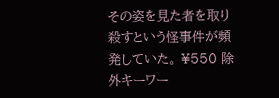その姿を見た者を取り殺すという怪事件が頻発していた。 ¥550 除外キーワー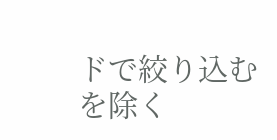ドで絞り込む を除く